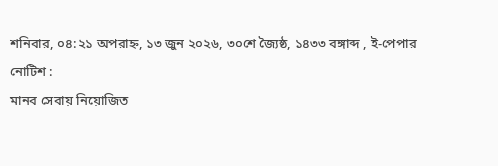শনিবার, ০৪:২১ অপরাহ্ন, ১৩ জুন ২০২৬, ৩০শে জ্যৈষ্ঠ, ১৪৩৩ বঙ্গাব্দ , ই-পেপার
নোটিশ :
মানব সেবায় নিয়োজিত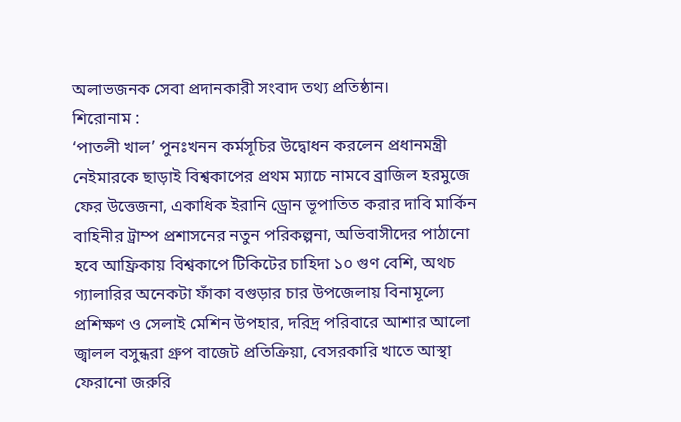অলাভজনক সেবা প্রদানকারী সংবাদ তথ্য প্রতিষ্ঠান।
শিরোনাম :
‘পাতলী খাল’ পুনঃখনন কর্মসূচির উদ্বোধন করলেন প্রধানমন্ত্রী নেইমারকে ছাড়াই বিশ্বকাপের প্রথম ম্যাচে নামবে ব্রাজিল হরমুজে ফের উত্তেজনা, একাধিক ইরানি ড্রোন ভূপাতিত করার দাবি মার্কিন বাহিনীর ট্রাম্প প্রশাসনের নতুন পরিকল্পনা, অভিবাসীদের পাঠানো হবে আফ্রিকায় বিশ্বকাপে টিকিটের চাহিদা ১০ গুণ বেশি, অথচ গ্যালারির অনেকটা ফাঁকা বগুড়ার চার উপজেলায় বিনামূল্যে প্রশিক্ষণ ও সেলাই মেশিন উপহার, দরিদ্র পরিবারে আশার আলো জ্বালল বসুন্ধরা গ্রুপ বাজেট প্রতিক্রিয়া, বেসরকারি খাতে আস্থা ফেরানো জরুরি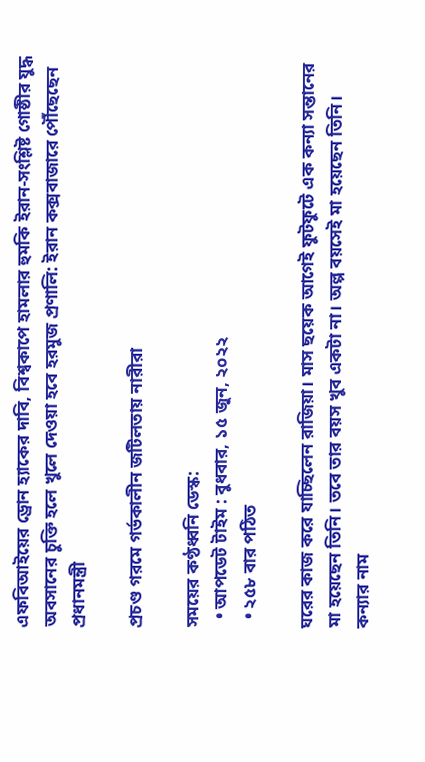এফবিআইয়ের ড্রোন হ্যাকের দাবি, বিশ্বকাপে হামলার হুমকি ইরান-সংশ্লিষ্ট গোষ্ঠীর যুদ্ধ অবসানের চুক্তি হলে খুলে দেওয়া হবে হরমুজ প্রণালি: ইরান কক্সবাজারে পৌঁছেছেন প্রধানমন্ত্রী

প্রচণ্ড গরমে গর্ভকালীন জটিলতায় নারীরা

সময়ের কণ্ঠধ্বনি ডেস্ক:
  • আপডেট টাইম : বুধবার, ১৫ জুন, ২০২২
  • ২৫৮ বার পঠিত

ঘরের কাজ করে যাচ্ছিলেন রাজিয়া। মাস ছয়েক আগেই ফুটফুটে এক কন্যা সন্তানের মা হয়েছেন তিনি। তবে তার বয়স খুব একটা না। অল্প বয়সেই মা হয়েছেন তিনি। কন্যার নাম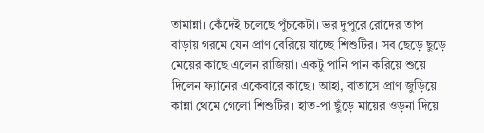তামান্না। কেঁদেই চলেছে পুঁচকেটা। ভর দুপুরে রোদের তাপ বাড়ায় গরমে যেন প্রাণ বেরিয়ে যাচ্ছে শিশুটির। সব ছেড়ে ছুড়ে মেয়ের কাছে এলেন রাজিয়া। একটু পানি পান করিয়ে শুয়ে দিলেন ফ্যানের একেবারে কাছে। আহা, বাতাসে প্রাণ জুড়িয়ে কান্না থেমে গেলো শিশুটির। হাত-পা ছুঁড়ে মায়ের ওড়না দিয়ে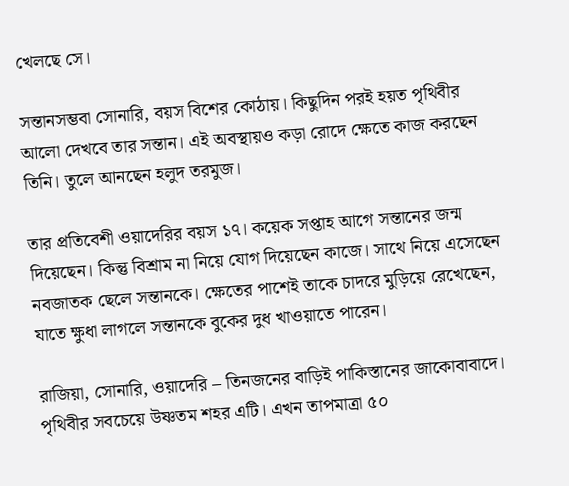খেলছে সে।

সন্তানসম্ভবা সোনারি, বয়স বিশের কোঠায়। কিছুদিন পরই হয়ত পৃথিবীর আলো দেখবে তার সন্তান। এই অবস্থায়ও কড়া রোদে ক্ষেতে কাজ করছেন তিনি। তুলে আনছেন হলুদ তরমুজ।

তার প্রতিবেশী ওয়াদেরির বয়স ১৭। কয়েক সপ্তাহ আগে সন্তানের জন্ম দিয়েছেন। কিন্তু বিশ্রাম না নিয়ে যোগ দিয়েছেন কাজে। সাথে নিয়ে এসেছেন নবজাতক ছেলে সন্তানকে। ক্ষেতের পাশেই তাকে চাদরে মুড়িয়ে রেখেছেন, যাতে ক্ষুধা লাগলে সন্তানকে বুকের দুধ খাওয়াতে পারেন।

রাজিয়া, সোনারি, ওয়াদেরি – তিনজনের বাড়িই পাকিস্তানের জাকোবাবাদে। পৃথিবীর সবচেয়ে উষ্ণতম শহর এটি। এখন তাপমাত্রা ৫০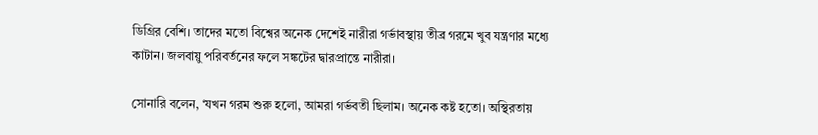ডিগ্রির বেশি। তাদের মতো বিশ্বের অনেক দেশেই নারীরা গর্ভাবস্থায় তীব্র গরমে খুব যন্ত্রণার মধ্যে কাটান। জলবায়ু পরিবর্তনের ফলে সঙ্কটের দ্বারপ্রান্তে নারীরা।

সোনারি বলেন, ‘যখন গরম শুরু হলো, আমরা গর্ভবতী ছিলাম। অনেক কষ্ট হতো। অস্থিরতায়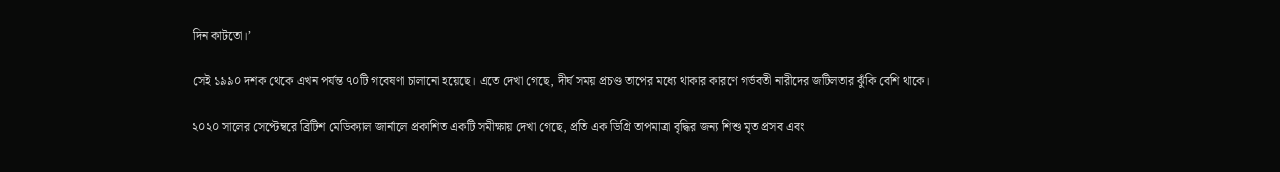দিন কাটতো।’

সেই ১৯৯০ দশক থেকে এখন পর্যন্ত ৭০টি গবেষণা চালানো হয়েছে। এতে দেখা গেছে, দীর্ঘ সময় প্রচণ্ড তাপের মধ্যে থাকার কারণে গর্ভবতী নারীদের জটিলতার ঝুঁকি বেশি থাকে।

২০২০ সালের সেপ্টেম্বরে ব্রিটিশ মেডিক্যাল জার্নালে প্রকাশিত একটি সমীক্ষায় দেখা গেছে, প্রতি এক ডিগ্রি তাপমাত্রা বৃদ্ধির জন্য শিশু মৃত প্রসব এবং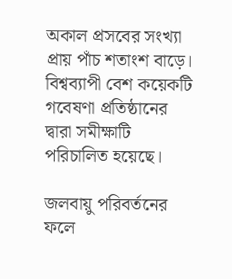অকাল প্রসবের সংখ্যা প্রায় পাঁচ শতাংশ বাড়ে। বিশ্বব্যাপী বেশ কয়েকটি গবেষণা প্রতিষ্ঠানের দ্বারা সমীক্ষাটি পরিচালিত হয়েছে।

জলবায়ু পরিবর্তনের ফলে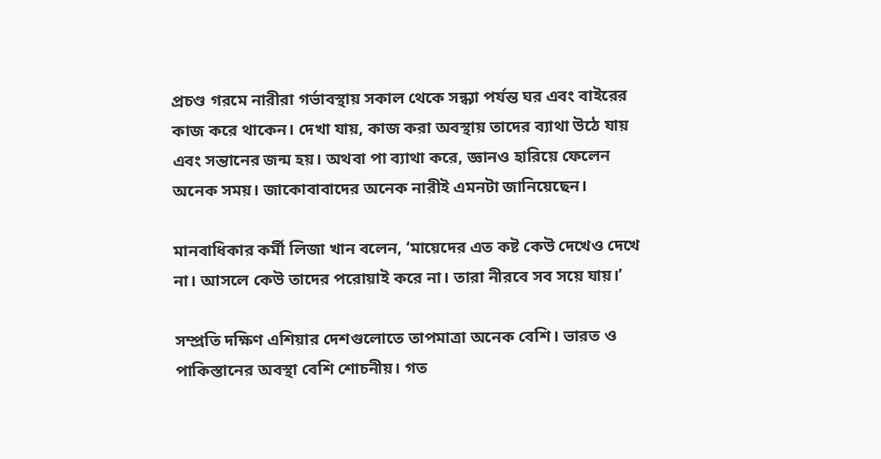প্রচণ্ড গরমে নারীরা গর্ভাবস্থায় সকাল থেকে সন্ধ্যা পর্যন্ত ঘর এবং বাইরের কাজ করে থাকেন। দেখা যায়, কাজ করা অবস্থায় তাদের ব্যাথা উঠে যায় এবং সন্তানের জন্ম হয়। অথবা পা ব্যাথা করে, জ্ঞানও হারিয়ে ফেলেন অনেক সময়। জাকোবাবাদের অনেক নারীই এমনটা জানিয়েছেন।

মানবাধিকার কর্মী লিজা খান বলেন, ‘মায়েদের এত কষ্ট কেউ দেখেও দেখে না। আসলে কেউ তাদের পরোয়াই করে না। তারা নীরবে সব সয়ে যায়।’

সম্প্রতি দক্ষিণ এশিয়ার দেশগুলোতে তাপমাত্রা অনেক বেশি। ভারত ও পাকিস্তানের অবস্থা বেশি শোচনীয়। গত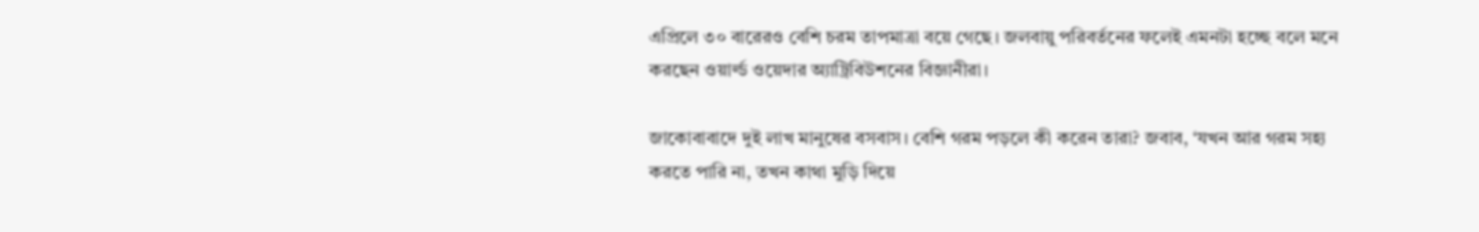এপ্রিলে ৩০ বারেরও বেশি চরম তাপমাত্রা বয়ে গেছে। জলবায়ু পরিবর্তনের ফলেই এমনটা হচ্ছে বলে মনে করছেন ওয়ার্ল্ড ওয়েদার অ্যাট্রিবিউশনের বিজ্ঞানীরা।

জাকোবাবাদে দুই লাখ মানুষের বসবাস। বেশি গরম পড়লে কী করেন তারা? জবাব, ‘যখন আর গরম সহ্য করতে পারি না, তখন কাথা মুড়ি দিয়ে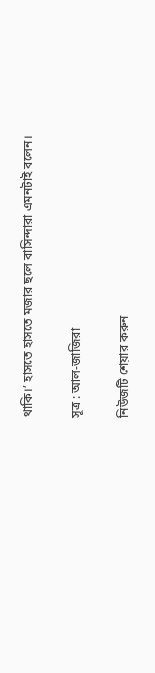থাকি।’ হাসতে হাসতে মজার ছলে বাসিন্দারা এমনটাই বলেন।

সূত্র : আল-জাজিরা

নিউজটি শেয়ার করুন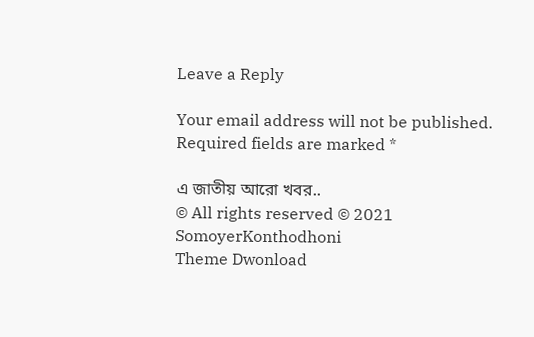Leave a Reply

Your email address will not be published. Required fields are marked *

এ জাতীয় আরো খবর..
© All rights reserved © 2021 SomoyerKonthodhoni
Theme Dwonload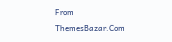From ThemesBazar.Com